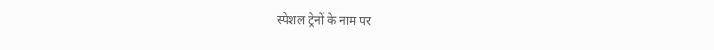स्पेशल ट्रेनों के नाम पर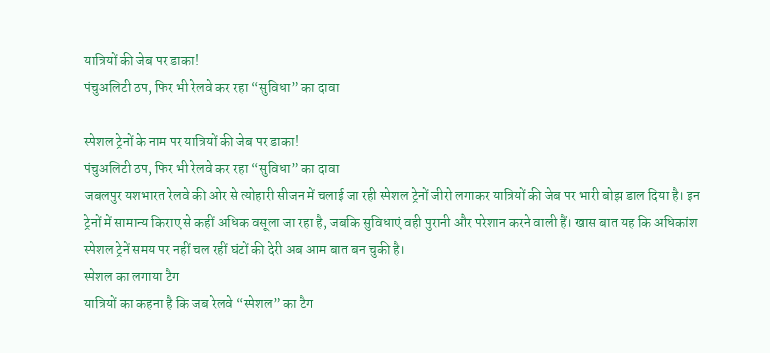यात्रियों की जेब पर डाका!
पंचुअलिटी ठप, फिर भी रेलवे कर रहा “सुविधा” का दावा

स्पेशल ट्रेनों के नाम पर यात्रियों की जेब पर डाका!
पंचुअलिटी ठप, फिर भी रेलवे कर रहा “सुविधा” का दावा
जबलपुर यशभारत रेलवे की ओर से त्योहारी सीजन में चलाई जा रही स्पेशल ट्रेनों जीरो लगाकर यात्रियों की जेब पर भारी बोझ डाल दिया है। इन ट्रेनों में सामान्य किराए से कहीं अधिक वसूला जा रहा है, जबकि सुविधाएं वही पुरानी और परेशान करने वाली हैं। खास बात यह कि अधिकांश स्पेशल ट्रेनें समय पर नहीं चल रहीं घंटों की देरी अब आम बात बन चुकी है।
स्पेशल का लगाया टैग
यात्रियों का कहना है कि जब रेलवे “स्पेशल” का टैग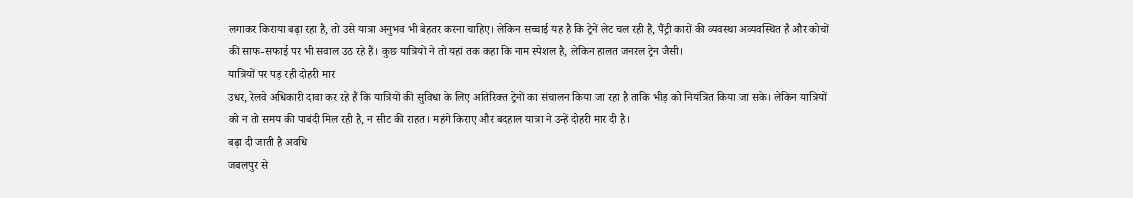लगाकर किराया बढ़ा रहा है, तो उसे यात्रा अनुभव भी बेहतर करना चाहिए। लेकिन सच्चाई यह है कि ट्रेनें लेट चल रही हैं, पैंट्री कारों की व्यवस्था अव्यवस्थित है और कोचों की साफ-सफाई पर भी सवाल उठ रहे हैं। कुछ यात्रियों ने तो यहां तक कहा कि नाम स्पेशल है, लेकिन हालत जनरल ट्रेन जैसी।
यात्रियों पर पड़ रही दोहरी मार
उधर, रेलवे अधिकारी दावा कर रहे हैं कि यात्रियों की सुविधा के लिए अतिरिक्त ट्रेनों का संचालन किया जा रहा है ताकि भीड़ को नियंत्रित किया जा सके। लेकिन यात्रियों को न तो समय की पाबंदी मिल रही है, न सीट की राहत। महंगे किराए और बदहाल यात्रा ने उन्हें दोहरी मार दी है।
बढ़ा दी जाती है अवधि
जबलपुर से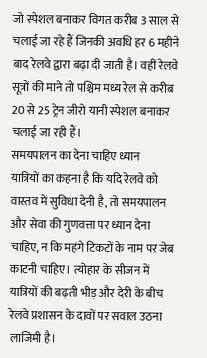जो स्पेशल बनाकर विगत करीब 3 साल से चलाई जा रहे हैं जिनकी अवधि हर 6 महीने बाद रेलवे द्वारा बढ़ा दी जाती है। वहीं रेलवे सूत्रों की माने तो पश्चिम मध्य रेल से करीब 20 से 25 ट्रेन जीरो यानी स्पेशल बनाकर चलाई जा रही हैं।
समयपालन का देना चाहिए ध्यान
यात्रियों का कहना है कि यदि रेलवे को वास्तव में सुविधा देनी है, तो समयपालन और सेवा की गुणवत्ता पर ध्यान देना चाहिए, न कि महंगे टिकटों के नाम पर जेब काटनी चाहिए। त्योहार के सीजन में यात्रियों की बढ़ती भीड़ और देरी के बीच रेलवे प्रशासन के दावों पर सवाल उठना लाजिमी है।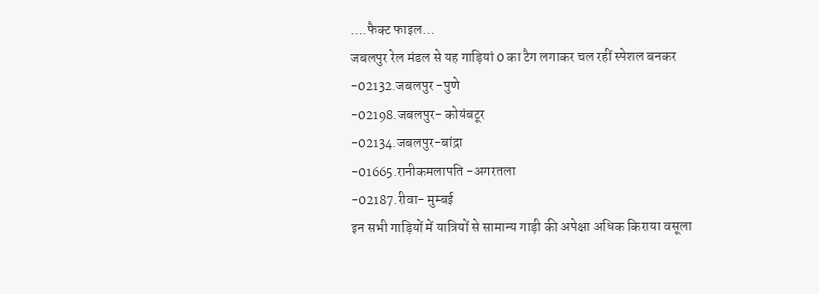….फैक्ट फाइल…
जबलपुर रेल मंडल से यह गाड़ियां 0 का टैग लगाकर चल रहीं स्पेशल बनकर
-02132.जबलपुर -पुणे
-02198.जबलपुर- कोयंबटूर
-02134.जबलपुर-बांद्रा
-01665.रानीकमलापति -अगरतला
-02187.रीवा- मुम्बई
इन सभी गाड़ियों में यात्रियों से सामान्य गाड़ी की अपेक्षा अधिक किराया वसूला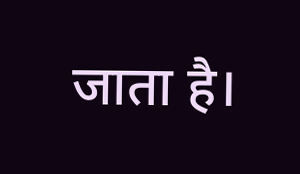जाता है।